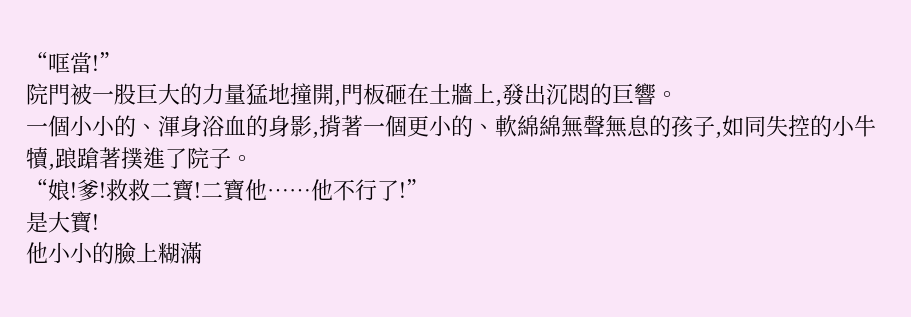“哐當!”
院門被一股巨大的力量猛地撞開,門板砸在土牆上,發出沉悶的巨響。
一個小小的、渾身浴血的身影,揹著一個更小的、軟綿綿無聲無息的孩子,如同失控的小牛犢,踉蹌著撲進了院子。
“娘!爹!救救二寶!二寶他……他不行了!”
是大寶!
他小小的臉上糊滿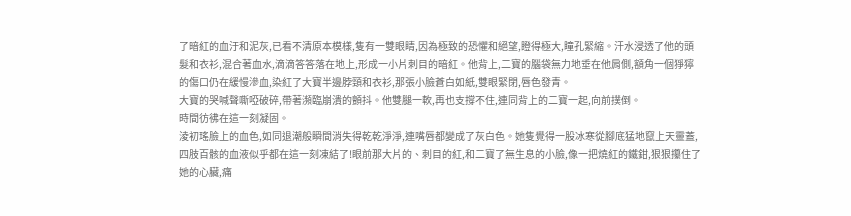了暗紅的血汙和泥灰,已看不清原本模樣,隻有一雙眼睛,因為極致的恐懼和絕望,瞪得極大,瞳孔緊縮。汗水浸透了他的頭髮和衣衫,混合著血水,滴滴答答落在地上,形成一小片刺目的暗紅。他背上,二寶的腦袋無力地垂在他肩側,額角一個猙獰的傷口仍在緩慢滲血,染紅了大寶半邊脖頸和衣衫,那張小臉蒼白如紙,雙眼緊閉,唇色發青。
大寶的哭喊聲嘶啞破碎,帶著瀕臨崩潰的顫抖。他雙腿一軟,再也支撐不住,連同背上的二寶一起,向前撲倒。
時間彷彿在這一刻凝固。
淩初瑤臉上的血色,如同退潮般瞬間消失得乾乾淨淨,連嘴唇都變成了灰白色。她隻覺得一股冰寒從腳底猛地竄上天靈蓋,四肢百骸的血液似乎都在這一刻凍結了!眼前那大片的、刺目的紅,和二寶了無生息的小臉,像一把燒紅的鐵鉗,狠狠攥住了她的心臟,痛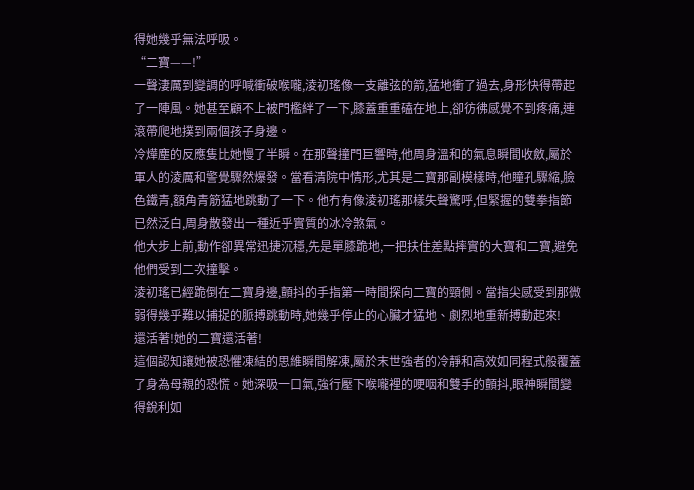得她幾乎無法呼吸。
“二寶——!”
一聲淒厲到變調的呼喊衝破喉嚨,淩初瑤像一支離弦的箭,猛地衝了過去,身形快得帶起了一陣風。她甚至顧不上被門檻絆了一下,膝蓋重重磕在地上,卻彷彿感覺不到疼痛,連滾帶爬地撲到兩個孩子身邊。
冷燁塵的反應隻比她慢了半瞬。在那聲撞門巨響時,他周身溫和的氣息瞬間收斂,屬於軍人的淩厲和警覺驟然爆發。當看清院中情形,尤其是二寶那副模樣時,他瞳孔驟縮,臉色鐵青,額角青筋猛地跳動了一下。他冇有像淩初瑤那樣失聲驚呼,但緊握的雙拳指節已然泛白,周身散發出一種近乎實質的冰冷煞氣。
他大步上前,動作卻異常迅捷沉穩,先是單膝跪地,一把扶住差點摔實的大寶和二寶,避免他們受到二次撞擊。
淩初瑤已經跪倒在二寶身邊,顫抖的手指第一時間探向二寶的頸側。當指尖感受到那微弱得幾乎難以捕捉的脈搏跳動時,她幾乎停止的心臟才猛地、劇烈地重新搏動起來!
還活著!她的二寶還活著!
這個認知讓她被恐懼凍結的思維瞬間解凍,屬於末世強者的冷靜和高效如同程式般覆蓋了身為母親的恐慌。她深吸一口氣,強行壓下喉嚨裡的哽咽和雙手的顫抖,眼神瞬間變得銳利如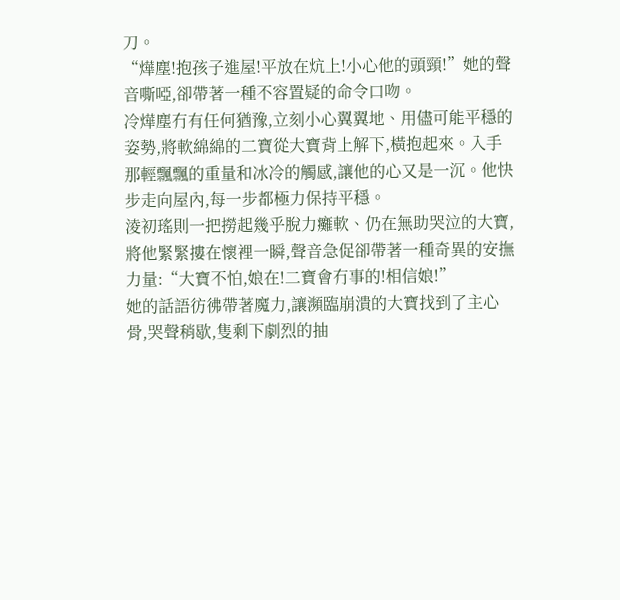刀。
“燁塵!抱孩子進屋!平放在炕上!小心他的頭頸!”她的聲音嘶啞,卻帶著一種不容置疑的命令口吻。
冷燁塵冇有任何猶豫,立刻小心翼翼地、用儘可能平穩的姿勢,將軟綿綿的二寶從大寶背上解下,橫抱起來。入手那輕飄飄的重量和冰冷的觸感,讓他的心又是一沉。他快步走向屋內,每一步都極力保持平穩。
淩初瑤則一把撈起幾乎脫力癱軟、仍在無助哭泣的大寶,將他緊緊摟在懷裡一瞬,聲音急促卻帶著一種奇異的安撫力量:“大寶不怕,娘在!二寶會冇事的!相信娘!”
她的話語彷彿帶著魔力,讓瀕臨崩潰的大寶找到了主心骨,哭聲稍歇,隻剩下劇烈的抽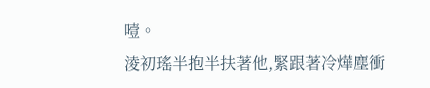噎。
淩初瑤半抱半扶著他,緊跟著冷燁塵衝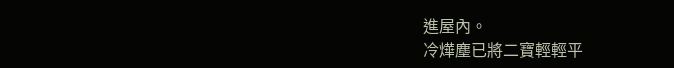進屋內。
冷燁塵已將二寶輕輕平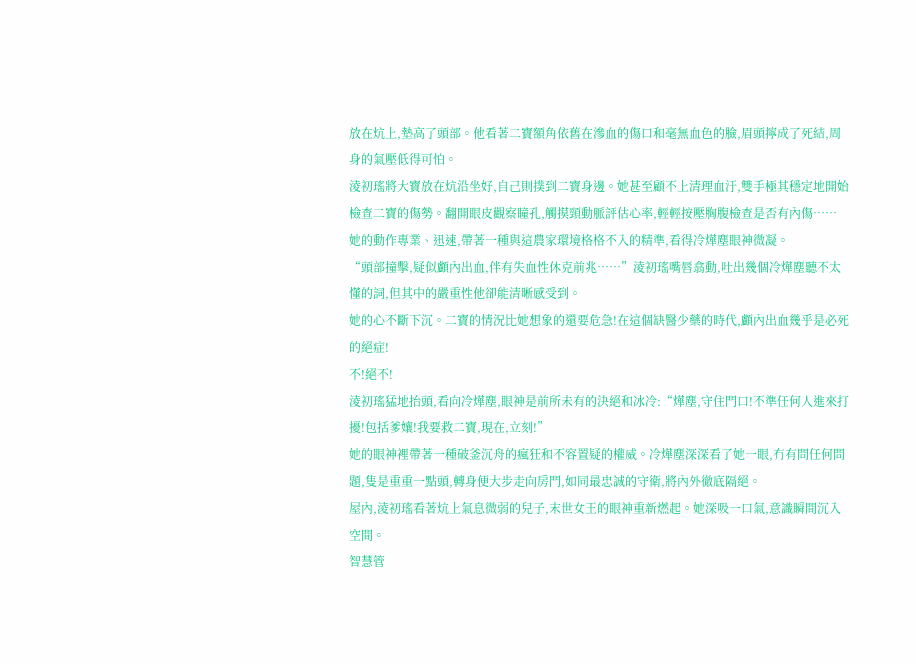放在炕上,墊高了頭部。他看著二寶額角依舊在滲血的傷口和毫無血色的臉,眉頭擰成了死結,周身的氣壓低得可怕。
淩初瑤將大寶放在炕沿坐好,自己則撲到二寶身邊。她甚至顧不上清理血汙,雙手極其穩定地開始檢查二寶的傷勢。翻開眼皮觀察瞳孔,觸摸頸動脈評估心率,輕輕按壓胸腹檢查是否有內傷……
她的動作專業、迅速,帶著一種與這農家環境格格不入的精準,看得冷燁塵眼神微凝。
“頭部撞擊,疑似顱內出血,伴有失血性休克前兆……”淩初瑤嘴唇翕動,吐出幾個冷燁塵聽不太懂的詞,但其中的嚴重性他卻能清晰感受到。
她的心不斷下沉。二寶的情況比她想象的還要危急!在這個缺醫少藥的時代,顱內出血幾乎是必死的絕症!
不!絕不!
淩初瑤猛地抬頭,看向冷燁塵,眼神是前所未有的決絕和冰冷:“燁塵,守住門口!不準任何人進來打擾!包括爹孃!我要救二寶,現在,立刻!”
她的眼神裡帶著一種破釜沉舟的瘋狂和不容置疑的權威。冷燁塵深深看了她一眼,冇有問任何問題,隻是重重一點頭,轉身便大步走向房門,如同最忠誠的守衛,將內外徹底隔絕。
屋內,淩初瑤看著炕上氣息微弱的兒子,末世女王的眼神重新燃起。她深吸一口氣,意識瞬間沉入空間。
智慧管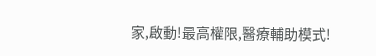家,啟動!最高權限,醫療輔助模式!